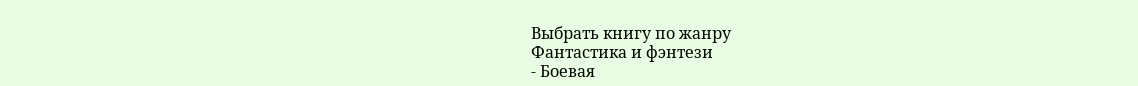Выбрать книгу по жанру
Фантастика и фэнтези
- Боевая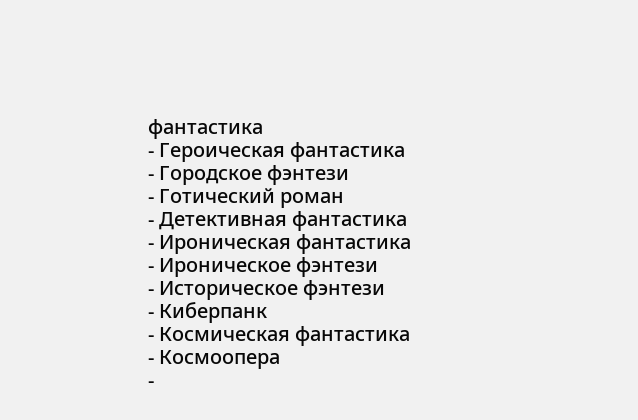фантастика
- Героическая фантастика
- Городское фэнтези
- Готический роман
- Детективная фантастика
- Ироническая фантастика
- Ироническое фэнтези
- Историческое фэнтези
- Киберпанк
- Космическая фантастика
- Космоопера
-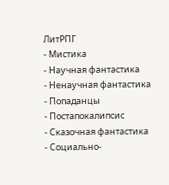ЛитРПГ
- Мистика
- Научная фантастика
- Ненаучная фантастика
- Попаданцы
- Постапокалипсис
- Сказочная фантастика
- Социально-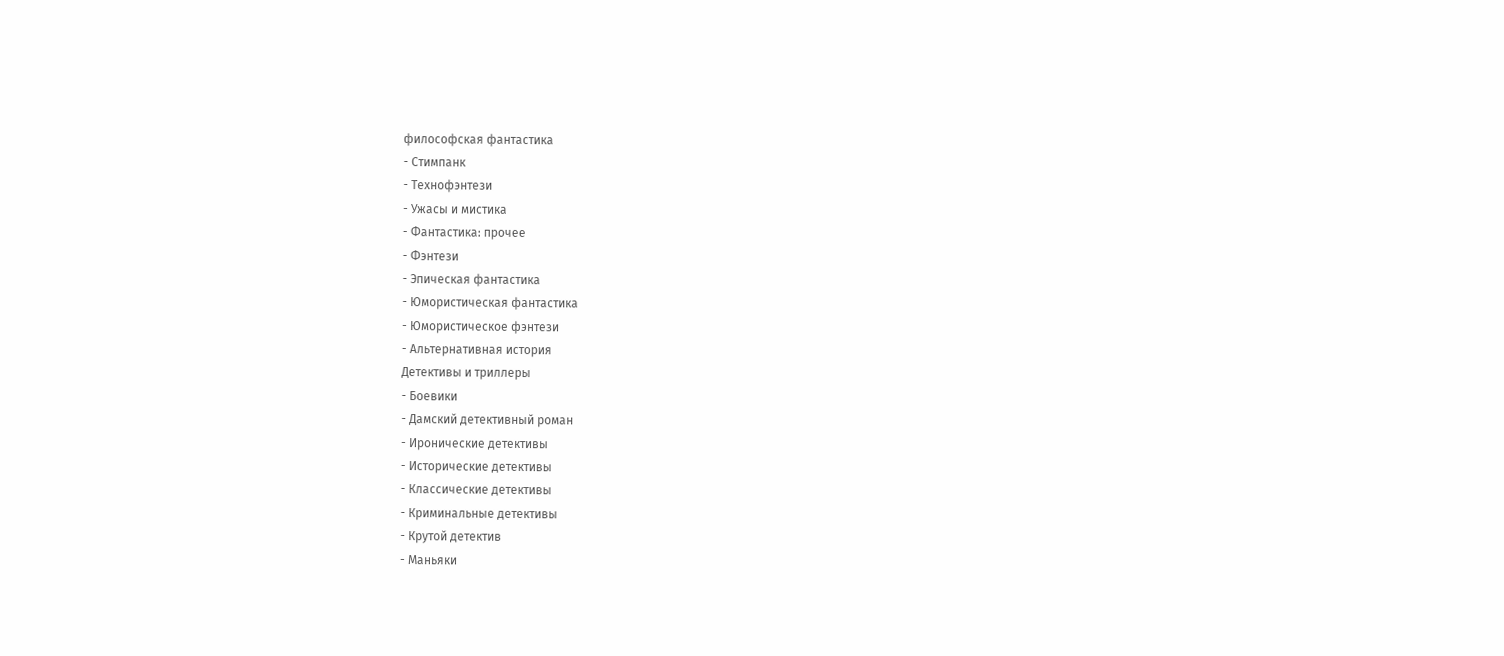философская фантастика
- Стимпанк
- Технофэнтези
- Ужасы и мистика
- Фантастика: прочее
- Фэнтези
- Эпическая фантастика
- Юмористическая фантастика
- Юмористическое фэнтези
- Альтернативная история
Детективы и триллеры
- Боевики
- Дамский детективный роман
- Иронические детективы
- Исторические детективы
- Классические детективы
- Криминальные детективы
- Крутой детектив
- Маньяки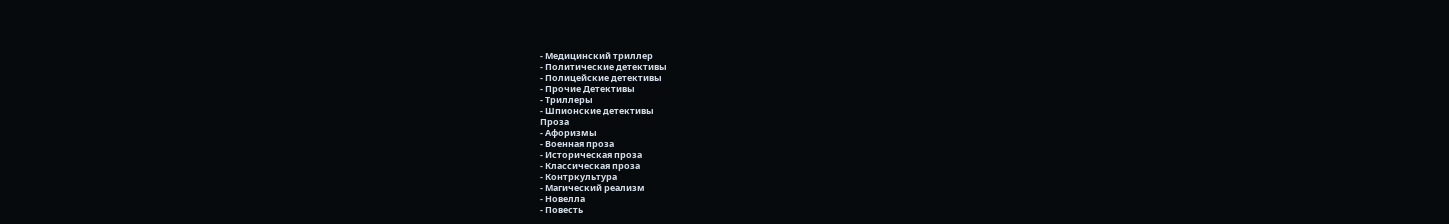- Медицинский триллер
- Политические детективы
- Полицейские детективы
- Прочие Детективы
- Триллеры
- Шпионские детективы
Проза
- Афоризмы
- Военная проза
- Историческая проза
- Классическая проза
- Контркультура
- Магический реализм
- Новелла
- Повесть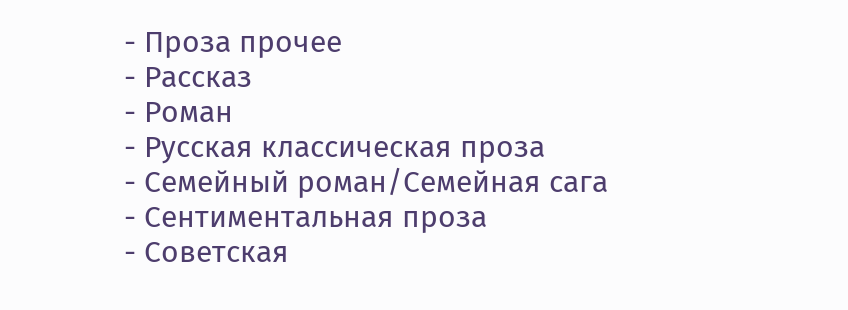- Проза прочее
- Рассказ
- Роман
- Русская классическая проза
- Семейный роман/Семейная сага
- Сентиментальная проза
- Советская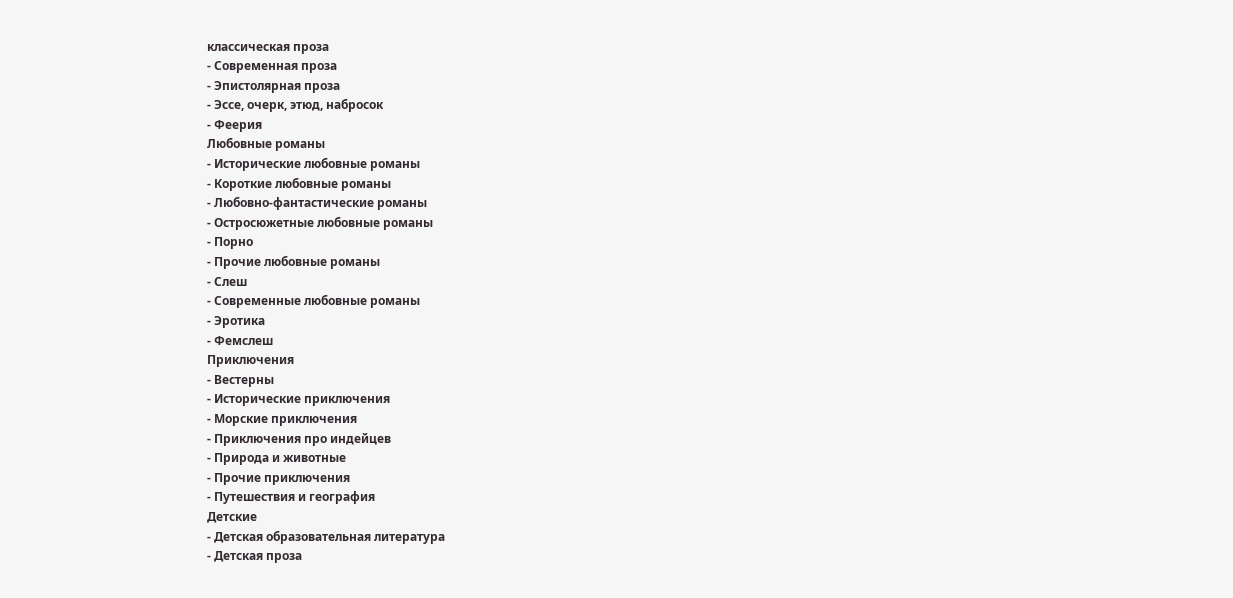классическая проза
- Современная проза
- Эпистолярная проза
- Эссе, очерк, этюд, набросок
- Феерия
Любовные романы
- Исторические любовные романы
- Короткие любовные романы
- Любовно-фантастические романы
- Остросюжетные любовные романы
- Порно
- Прочие любовные романы
- Слеш
- Современные любовные романы
- Эротика
- Фемслеш
Приключения
- Вестерны
- Исторические приключения
- Морские приключения
- Приключения про индейцев
- Природа и животные
- Прочие приключения
- Путешествия и география
Детские
- Детская образовательная литература
- Детская проза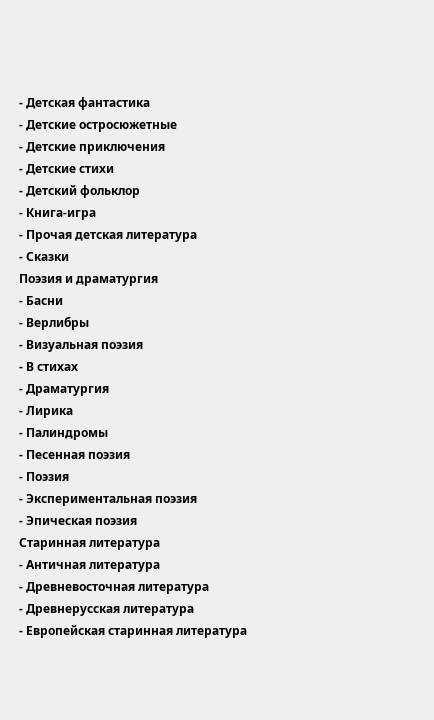- Детская фантастика
- Детские остросюжетные
- Детские приключения
- Детские стихи
- Детский фольклор
- Книга-игра
- Прочая детская литература
- Сказки
Поэзия и драматургия
- Басни
- Верлибры
- Визуальная поэзия
- В стихах
- Драматургия
- Лирика
- Палиндромы
- Песенная поэзия
- Поэзия
- Экспериментальная поэзия
- Эпическая поэзия
Старинная литература
- Античная литература
- Древневосточная литература
- Древнерусская литература
- Европейская старинная литература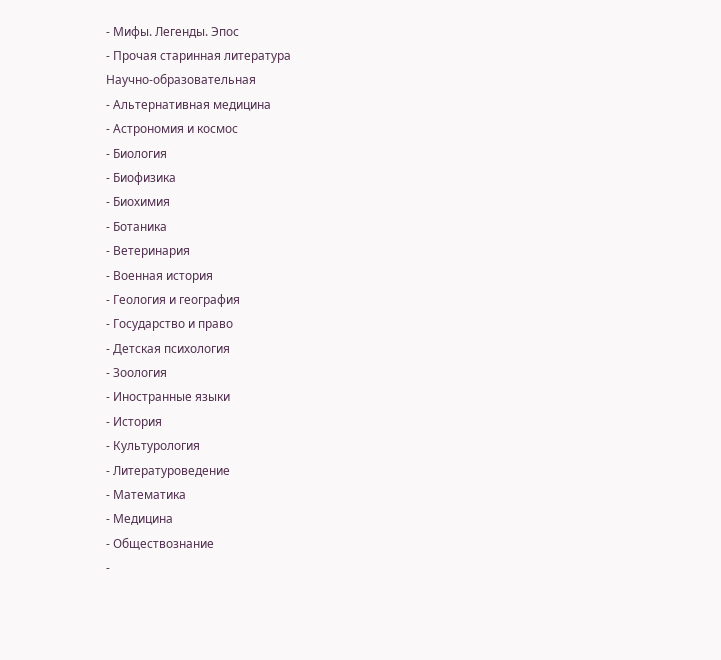- Мифы. Легенды. Эпос
- Прочая старинная литература
Научно-образовательная
- Альтернативная медицина
- Астрономия и космос
- Биология
- Биофизика
- Биохимия
- Ботаника
- Ветеринария
- Военная история
- Геология и география
- Государство и право
- Детская психология
- Зоология
- Иностранные языки
- История
- Культурология
- Литературоведение
- Математика
- Медицина
- Обществознание
-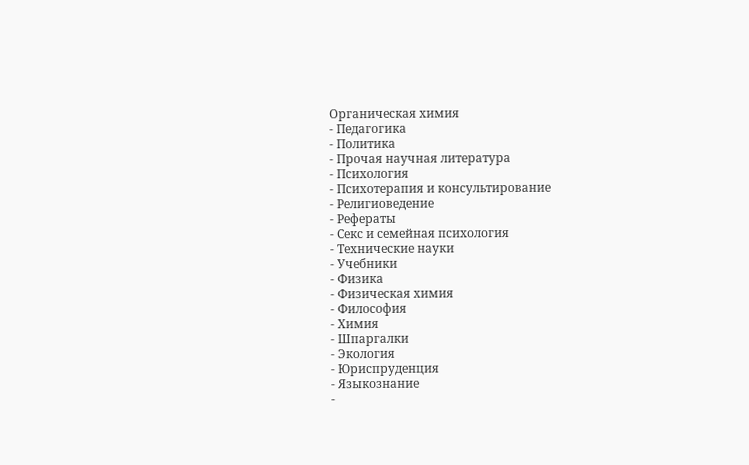Органическая химия
- Педагогика
- Политика
- Прочая научная литература
- Психология
- Психотерапия и консультирование
- Религиоведение
- Рефераты
- Секс и семейная психология
- Технические науки
- Учебники
- Физика
- Физическая химия
- Философия
- Химия
- Шпаргалки
- Экология
- Юриспруденция
- Языкознание
-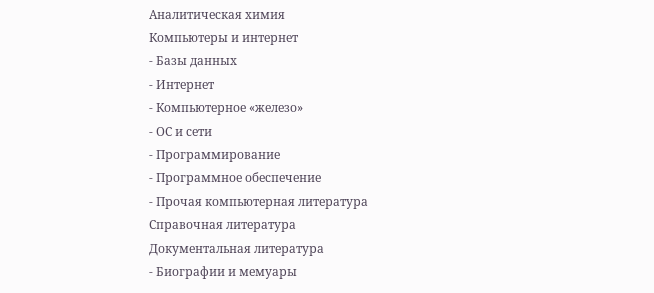Аналитическая химия
Компьютеры и интернет
- Базы данных
- Интернет
- Компьютерное «железо»
- ОС и сети
- Программирование
- Программное обеспечение
- Прочая компьютерная литература
Справочная литература
Документальная литература
- Биографии и мемуары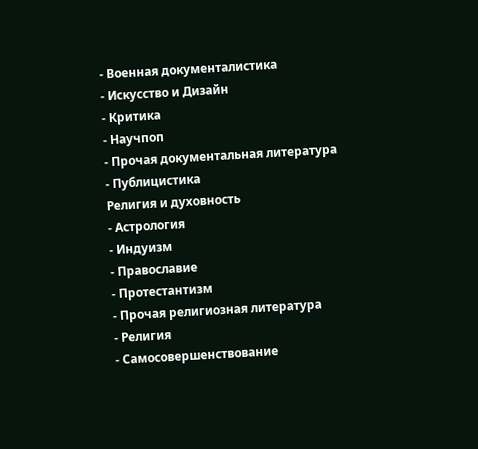- Военная документалистика
- Искусство и Дизайн
- Критика
- Научпоп
- Прочая документальная литература
- Публицистика
Религия и духовность
- Астрология
- Индуизм
- Православие
- Протестантизм
- Прочая религиозная литература
- Религия
- Самосовершенствование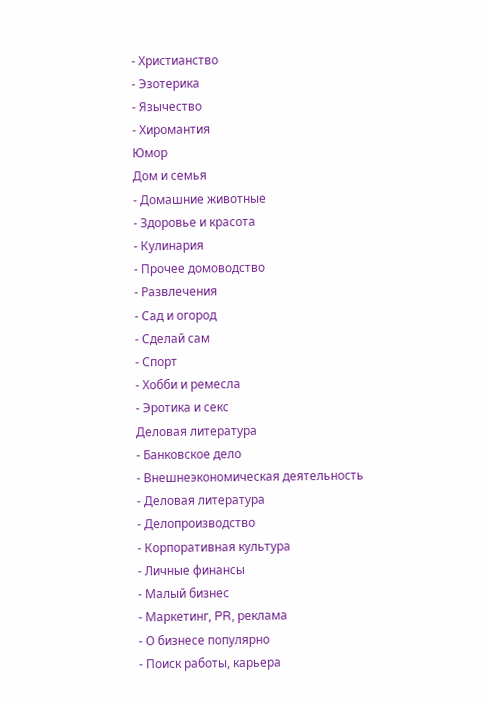- Христианство
- Эзотерика
- Язычество
- Хиромантия
Юмор
Дом и семья
- Домашние животные
- Здоровье и красота
- Кулинария
- Прочее домоводство
- Развлечения
- Сад и огород
- Сделай сам
- Спорт
- Хобби и ремесла
- Эротика и секс
Деловая литература
- Банковское дело
- Внешнеэкономическая деятельность
- Деловая литература
- Делопроизводство
- Корпоративная культура
- Личные финансы
- Малый бизнес
- Маркетинг, PR, реклама
- О бизнесе популярно
- Поиск работы, карьера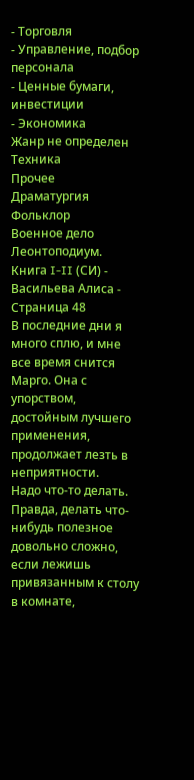- Торговля
- Управление, подбор персонала
- Ценные бумаги, инвестиции
- Экономика
Жанр не определен
Техника
Прочее
Драматургия
Фольклор
Военное дело
Леонтоподиум. Книга I-II (СИ) - Васильева Алиса - Страница 48
В последние дни я много сплю, и мне все время снится Марго. Она с упорством, достойным лучшего применения, продолжает лезть в неприятности.
Надо что-то делать. Правда, делать что-нибудь полезное довольно сложно, если лежишь привязанным к столу в комнате,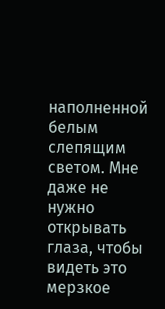наполненной белым слепящим светом. Мне даже не нужно открывать глаза, чтобы видеть это мерзкое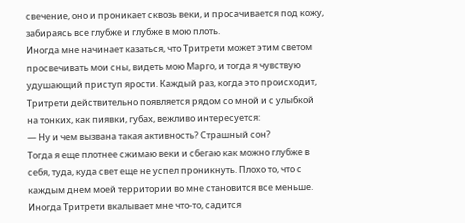свечение, оно и проникает сквозь веки, и просачивается под кожу, забираясь все глубже и глубже в мою плоть.
Иногда мне начинает казаться, что Тритрети может этим светом просвечивать мои сны, видеть мою Марго, и тогда я чувствую удушающий приступ ярости. Каждый раз, когда это происходит, Тритрети действительно появляется рядом со мной и с улыбкой на тонких, как пиявки, губах, вежливо интересуется:
— Ну и чем вызвана такая активность? Страшный сон?
Тогда я еще плотнее сжимаю веки и сбегаю как можно глубже в себя, туда, куда свет еще не успел проникнуть. Плохо то, что с каждым днем моей территории во мне становится все меньше. Иногда Тритрети вкалывает мне что-то, садится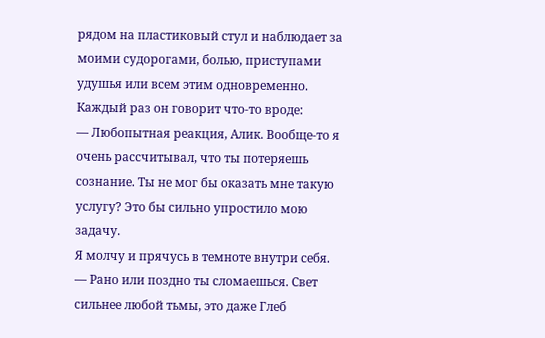рядом на пластиковый стул и наблюдает за моими судорогами, болью, приступами удушья или всем этим одновременно. Каждый раз он говорит что-то вроде:
— Любопытная реакция, Алик. Вообще-то я очень рассчитывал, что ты потеряешь сознание. Ты не мог бы оказать мне такую услугу? Это бы сильно упростило мою задачу.
Я молчу и прячусь в темноте внутри себя.
— Рано или поздно ты сломаешься. Свет сильнее любой тьмы, это даже Глеб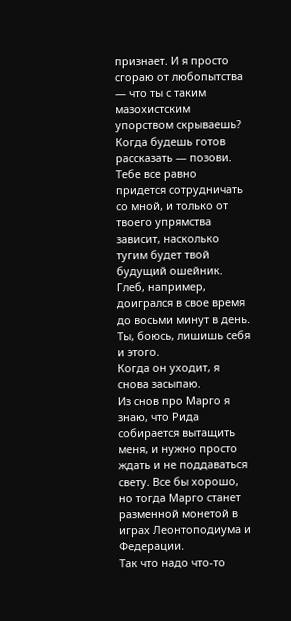признает. И я просто сгораю от любопытства — что ты с таким мазохистским упорством скрываешь? Когда будешь готов рассказать — позови. Тебе все равно придется сотрудничать со мной, и только от твоего упрямства зависит, насколько тугим будет твой будущий ошейник. Глеб, например, доигрался в свое время до восьми минут в день. Ты, боюсь, лишишь себя и этого.
Когда он уходит, я снова засыпаю.
Из снов про Марго я знаю, что Рида собирается вытащить меня, и нужно просто ждать и не поддаваться свету. Все бы хорошо, но тогда Марго станет разменной монетой в играх Леонтоподиума и Федерации.
Так что надо что-то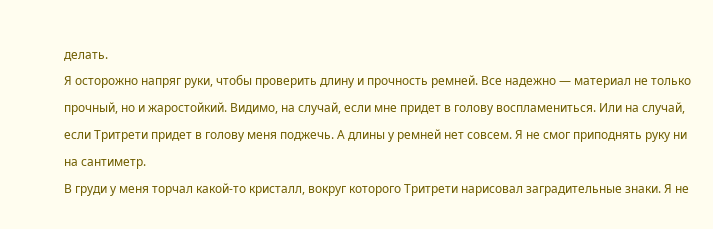делать.
Я осторожно напряг руки, чтобы проверить длину и прочность ремней. Все надежно — материал не только прочный, но и жаростойкий. Видимо, на случай, если мне придет в голову воспламениться. Или на случай, если Тритрети придет в голову меня поджечь. А длины у ремней нет совсем. Я не смог приподнять руку ни на сантиметр.
В груди у меня торчал какой-то кристалл, вокруг которого Тритрети нарисовал заградительные знаки. Я не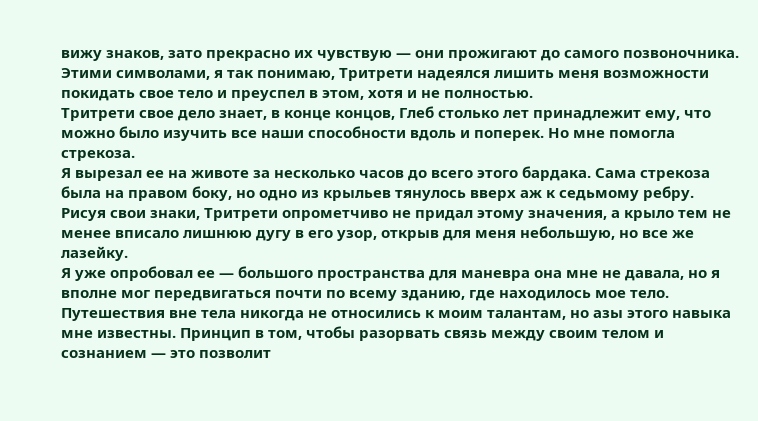вижу знаков, зато прекрасно их чувствую — они прожигают до самого позвоночника.
Этими символами, я так понимаю, Тритрети надеялся лишить меня возможности покидать свое тело и преуспел в этом, хотя и не полностью.
Тритрети свое дело знает, в конце концов, Глеб столько лет принадлежит ему, что можно было изучить все наши способности вдоль и поперек. Но мне помогла стрекоза.
Я вырезал ее на животе за несколько часов до всего этого бардака. Сама стрекоза была на правом боку, но одно из крыльев тянулось вверх аж к седьмому ребру. Рисуя свои знаки, Тритрети опрометчиво не придал этому значения, а крыло тем не менее вписало лишнюю дугу в его узор, открыв для меня небольшую, но все же лазейку.
Я уже опробовал ее — большого пространства для маневра она мне не давала, но я вполне мог передвигаться почти по всему зданию, где находилось мое тело. Путешествия вне тела никогда не относились к моим талантам, но азы этого навыка мне известны. Принцип в том, чтобы разорвать связь между своим телом и сознанием — это позволит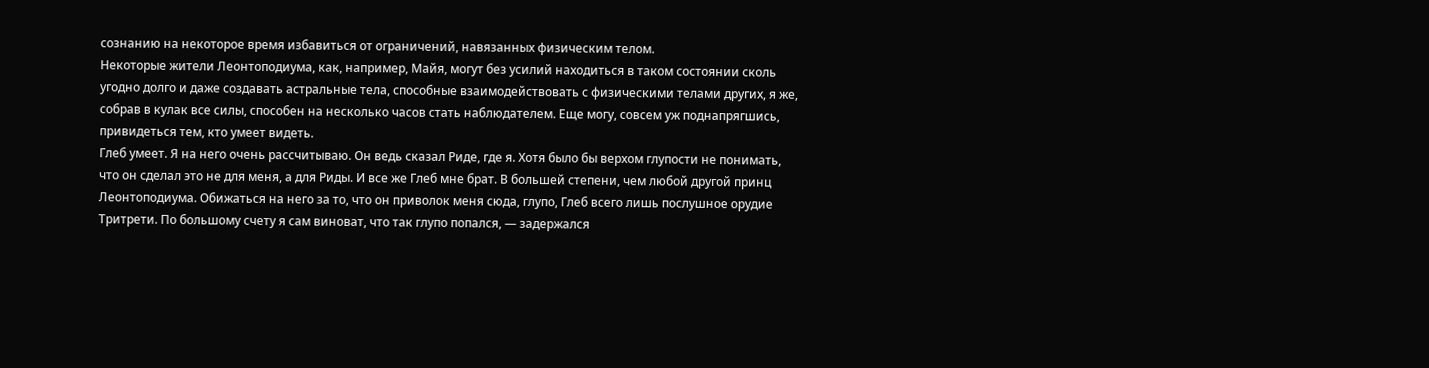сознанию на некоторое время избавиться от ограничений, навязанных физическим телом.
Некоторые жители Леонтоподиума, как, например, Майя, могут без усилий находиться в таком состоянии сколь угодно долго и даже создавать астральные тела, способные взаимодействовать с физическими телами других, я же, собрав в кулак все силы, способен на несколько часов стать наблюдателем. Еще могу, совсем уж поднапрягшись, привидеться тем, кто умеет видеть.
Глеб умеет. Я на него очень рассчитываю. Он ведь сказал Риде, где я. Хотя было бы верхом глупости не понимать, что он сделал это не для меня, а для Риды. И все же Глеб мне брат. В большей степени, чем любой другой принц Леонтоподиума. Обижаться на него за то, что он приволок меня сюда, глупо, Глеб всего лишь послушное орудие Тритрети. По большому счету я сам виноват, что так глупо попался, — задержался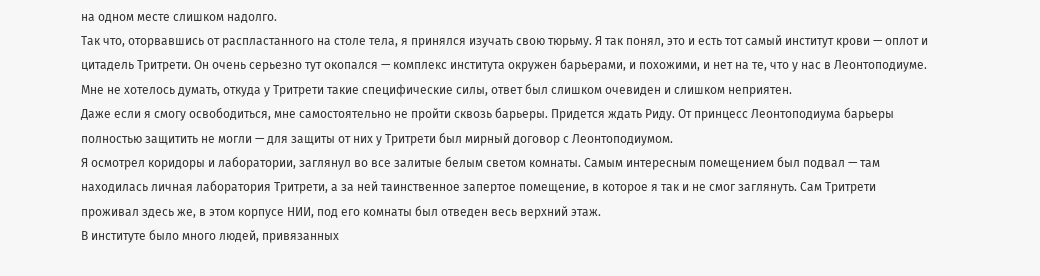на одном месте слишком надолго.
Так что, оторвавшись от распластанного на столе тела, я принялся изучать свою тюрьму. Я так понял, это и есть тот самый институт крови — оплот и цитадель Тритрети. Он очень серьезно тут окопался — комплекс института окружен барьерами, и похожими, и нет на те, что у нас в Леонтоподиуме. Мне не хотелось думать, откуда у Тритрети такие специфические силы, ответ был слишком очевиден и слишком неприятен.
Даже если я смогу освободиться, мне самостоятельно не пройти сквозь барьеры. Придется ждать Риду. От принцесс Леонтоподиума барьеры полностью защитить не могли — для защиты от них у Тритрети был мирный договор с Леонтоподиумом.
Я осмотрел коридоры и лаборатории, заглянул во все залитые белым светом комнаты. Самым интересным помещением был подвал — там находилась личная лаборатория Тритрети, а за ней таинственное запертое помещение, в которое я так и не смог заглянуть. Сам Тритрети проживал здесь же, в этом корпусе НИИ, под его комнаты был отведен весь верхний этаж.
В институте было много людей, привязанных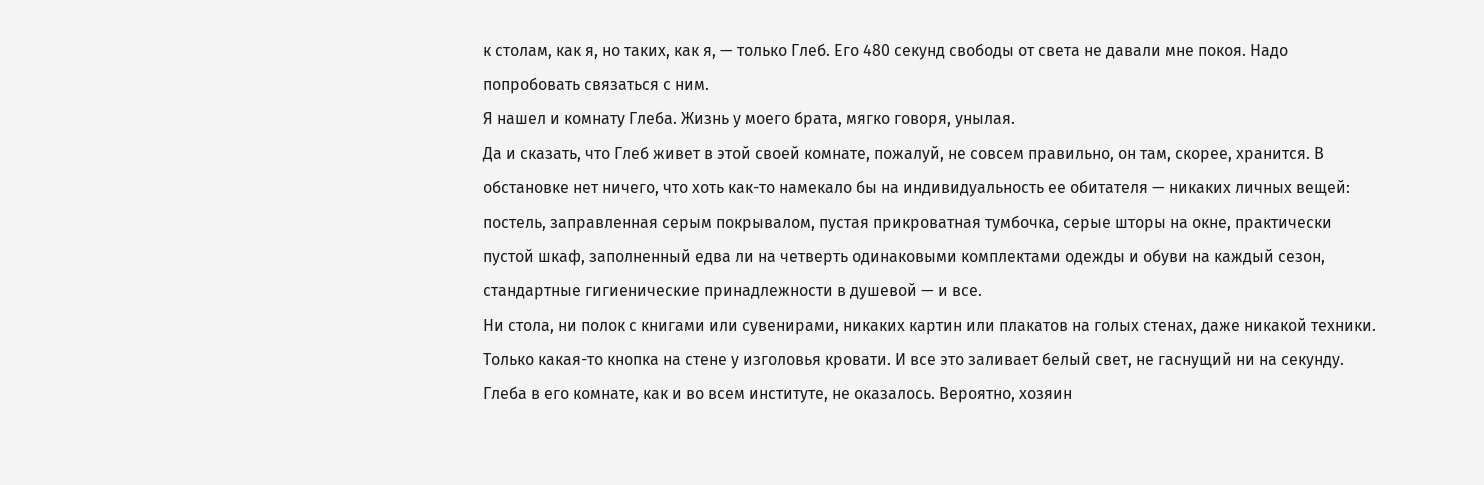к столам, как я, но таких, как я, — только Глеб. Его 480 секунд свободы от света не давали мне покоя. Надо попробовать связаться с ним.
Я нашел и комнату Глеба. Жизнь у моего брата, мягко говоря, унылая.
Да и сказать, что Глеб живет в этой своей комнате, пожалуй, не совсем правильно, он там, скорее, хранится. В обстановке нет ничего, что хоть как-то намекало бы на индивидуальность ее обитателя — никаких личных вещей: постель, заправленная серым покрывалом, пустая прикроватная тумбочка, серые шторы на окне, практически пустой шкаф, заполненный едва ли на четверть одинаковыми комплектами одежды и обуви на каждый сезон, стандартные гигиенические принадлежности в душевой — и все.
Ни стола, ни полок с книгами или сувенирами, никаких картин или плакатов на голых стенах, даже никакой техники. Только какая-то кнопка на стене у изголовья кровати. И все это заливает белый свет, не гаснущий ни на секунду.
Глеба в его комнате, как и во всем институте, не оказалось. Вероятно, хозяин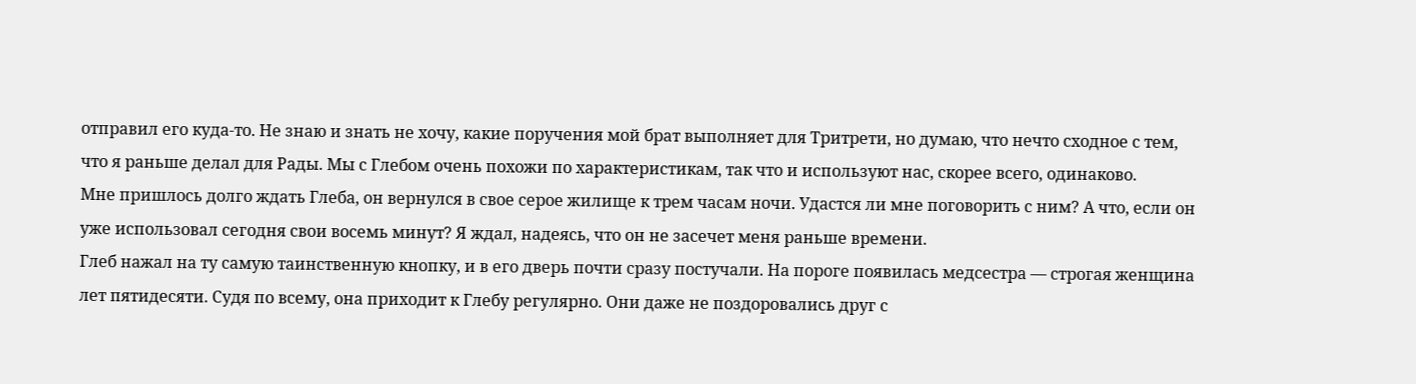отправил его куда-то. Не знаю и знать не хочу, какие поручения мой брат выполняет для Тритрети, но думаю, что нечто сходное с тем, что я раньше делал для Рады. Мы с Глебом очень похожи по характеристикам, так что и используют нас, скорее всего, одинаково.
Мне пришлось долго ждать Глеба, он вернулся в свое серое жилище к трем часам ночи. Удастся ли мне поговорить с ним? А что, если он уже использовал сегодня свои восемь минут? Я ждал, надеясь, что он не засечет меня раньше времени.
Глеб нажал на ту самую таинственную кнопку, и в его дверь почти сразу постучали. На пороге появилась медсестра — строгая женщина лет пятидесяти. Судя по всему, она приходит к Глебу регулярно. Они даже не поздоровались друг с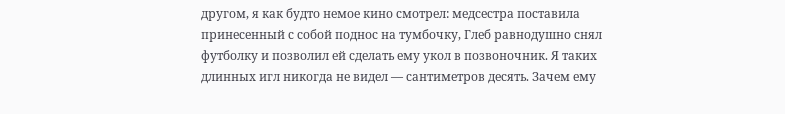другом, я как будто немое кино смотрел: медсестра поставила принесенный с собой поднос на тумбочку, Глеб равнодушно снял футболку и позволил ей сделать ему укол в позвоночник. Я таких длинных игл никогда не видел — сантиметров десять. Зачем ему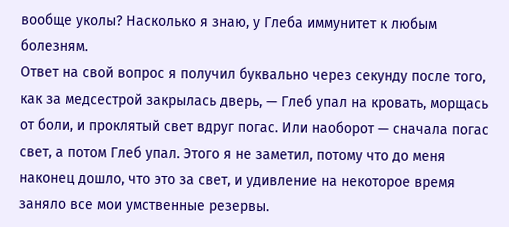вообще уколы? Насколько я знаю, у Глеба иммунитет к любым болезням.
Ответ на свой вопрос я получил буквально через секунду после того, как за медсестрой закрылась дверь, — Глеб упал на кровать, морщась от боли, и проклятый свет вдруг погас. Или наоборот — сначала погас свет, а потом Глеб упал. Этого я не заметил, потому что до меня наконец дошло, что это за свет, и удивление на некоторое время заняло все мои умственные резервы.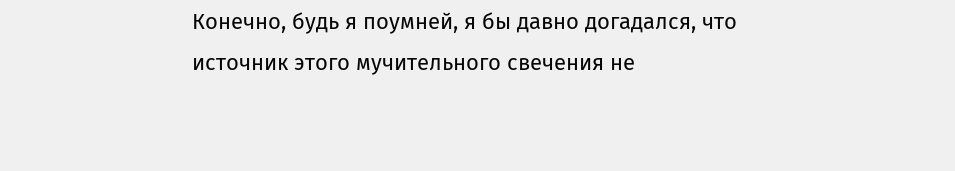Конечно, будь я поумней, я бы давно догадался, что источник этого мучительного свечения не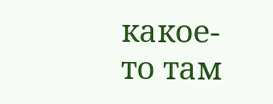какое-то там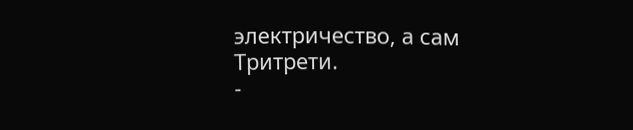электричество, а сам Тритрети.
-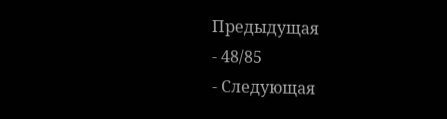Предыдущая
- 48/85
- Следующая